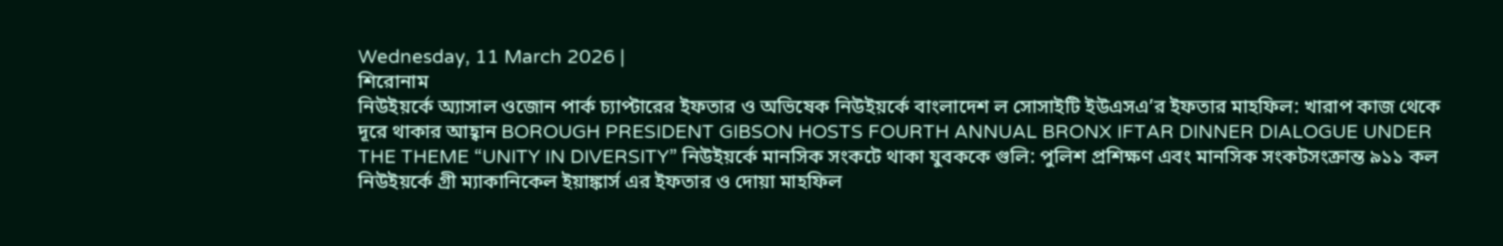Wednesday, 11 March 2026 |
শিরোনাম
নিউইয়র্কে অ্যাসাল ওজোন পার্ক চ্যাপ্টারের ইফতার ও অভিষেক নিউইয়র্কে বাংলাদেশ ল সোসাইটি ইউএসএ’র ইফতার মাহফিল: খারাপ কাজ থেকে দূরে থাকার আহ্বান BOROUGH PRESIDENT GIBSON HOSTS FOURTH ANNUAL BRONX IFTAR DINNER DIALOGUE UNDER THE THEME “UNITY IN DIVERSITY” নিউইয়র্কে মানসিক সংকটে থাকা যুবককে গুলি: পুলিশ প্রশিক্ষণ এবং মানসিক সংকটসংক্রান্ত ৯১১ কল নিউইয়র্কে গ্রী ম্যাকানিকেল ইয়াঙ্কার্স এর ইফতার ও দোয়া মাহফিল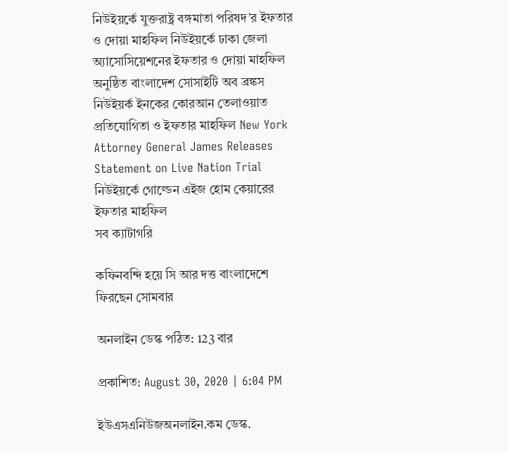নিউইয়র্কে যুক্তরাষ্ট্র বঙ্গমাতা পরিষদ’র ইফতার ও দোয়া মাহফিল নিউইয়র্কে ঢাকা জেলা অ্যাসোসিয়েশনের ইফতার ও দোয়া মাহফিল অনুষ্ঠিত বাংলাদেশ সোসাইটি অব ব্রঙ্কস নিউইয়র্ক ইনকের কোরআন তেলাওয়াত প্রতিযোগিতা ও ইফতার মাহফিল New York Attorney General James Releases Statement on Live Nation Trial নিউইয়র্কে গোল্ডেন এইজ হোম কেয়ারের ইফতার মাহফিল
সব ক্যাটাগরি

কফিনবন্দি হয়ে সি আর দত্ত বাংলাদেশে ফিরছেন সোমবার

অনলাইন ডেস্ক পঠিত: 123 বার

প্রকাশিত: August 30, 2020 | 6:04 PM

ইউএসএনিউজঅনলাইন.কম ডেস্ক.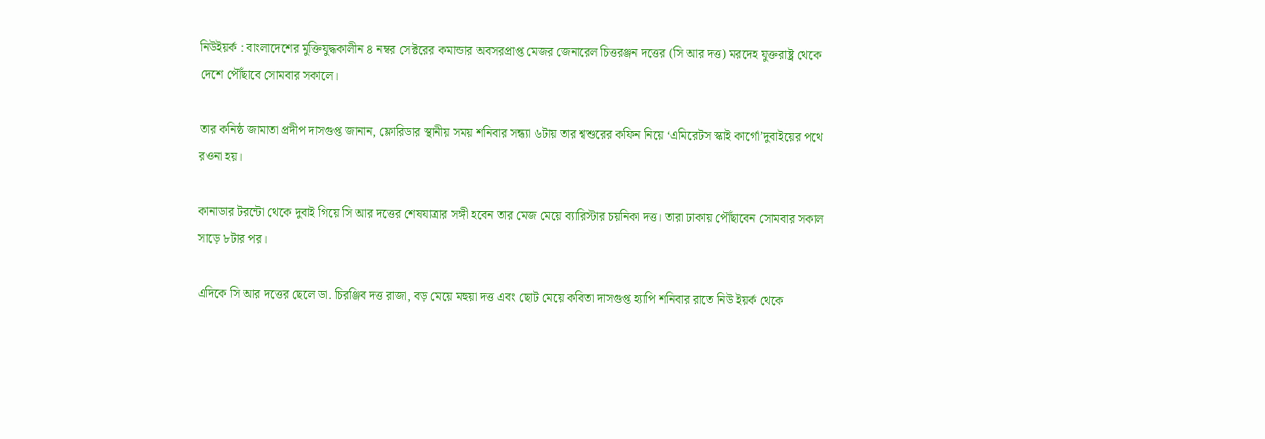নিউইয়র্ক : বাংলাদেশের মুক্তিযুদ্ধকালীন ৪ নম্বর সেক্টরের কমান্ডার অবসরপ্রাপ্ত মেজর জেনারেল চিত্তরঞ্জন দত্তের (সি আর দত্ত) মরদেহ যুক্তরাষ্ট্র থেকে দেশে পৌঁছাবে সোমবার সকালে।

তার কনিষ্ঠ জামাতা প্রদীপ দাসগুপ্ত জানান, ফ্লোরিডার স্থানীয় সময় শনিবার সন্ধ্যা ৬টায় তার শ্বশুরের কফিন নিয়ে ‘এমিরেটস স্কাই কার্গো’দুবাইয়ের পথে রওনা হয়।

কানাডার টরন্টো থেকে দুবাই গিয়ে সি আর দত্তের শেষযাত্রার সঙ্গী হবেন তার মেজ মেয়ে ব্যারিস্টার চয়নিকা দত্ত। তারা ঢাকায় পৌঁছাবেন সোমবার সকাল সাড়ে ৮টার পর।

এদিকে সি আর দত্তের ছেলে ডা. চিরঞ্জিব দত্ত রাজা, বড় মেয়ে মহুয়া দত্ত এবং ছোট মেয়ে কবিতা দাসগুপ্ত হ্যাপি শনিবার রাতে নিউ ইয়র্ক থেকে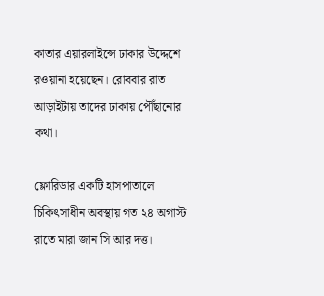কাতার এয়ারলাইন্সে ঢাকার উদ্দেশে রওয়ানা হয়েছেন। রোববার রাত আড়াইটায় তাদের ঢাকায় পৌঁছানোর কথা।

ফ্লোরিডার একটি হাসপাতালে চিকিৎসাধীন অবস্থায় গত ২৪ অগাস্ট রাতে মারা জান সি আর দত্ত।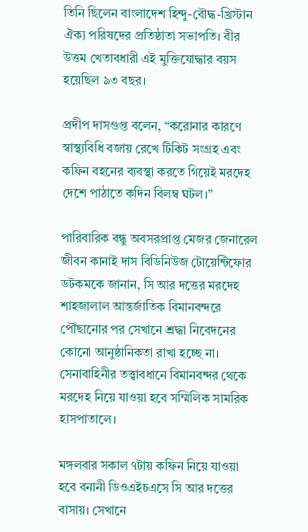তিনি ছিলেন বাংলাদেশ হিন্দু-বৌদ্ধ-খ্রিস্টান ঐক্য পরিষদের প্রতিষ্ঠাতা সভাপতি। বীর উত্তম খেতাবধারী এই মুক্তিযোদ্ধার বয়স হয়েছিল ৯৩ বছর।

প্রদীপ দাসগুপ্ত বলেন, “করোনার কারণে স্বাস্থ্যবিধি বজায় রেখে টিকিট সংগ্রহ এবং কফিন বহনের ব্যবস্থা করতে গিয়েই মরদেহ দেশে পাঠাতে কদিন বিলম্ব ঘটল।”

পারিবারিক বন্ধু অবসরপ্রাপ্ত মেজর জেনারেল জীবন কানাই দাস বিডিনিউজ টোয়েন্টিফোর ডটকমকে জানান, সি আর দত্তের মরদেহ শাহজালাল আন্তর্জাতিক বিমানবন্দরে পৌঁছানোর পর সেখানে শ্রদ্ধা নিবেদনের কোনো আনুষ্ঠানিকতা রাখা হচ্ছে না। সেনাবাহিনীর তত্ত্বাবধানে বিমানবন্দর থেকে মরদেহ নিয়ে যাওয়া হবে সম্মিলিক সামরিক হাসপাতালে।

মঙ্গলবার সকাল ৭টায় কফিন নিয়ে যাওয়া হবে বনানী ডিওএইচএসে সি আর দত্তের বাসায়। সেখানে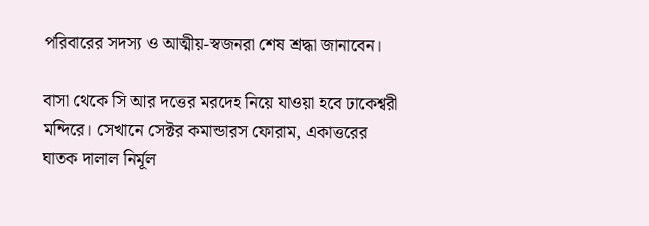পরিবারের সদস্য ও আত্মীয়-স্বজনরা শেষ শ্রদ্ধা জানাবেন।

বাসা থেকে সি আর দত্তের মরদেহ নিয়ে যাওয়া হবে ঢাকেশ্বরী মন্দিরে। সেখানে সেক্টর কমান্ডারস ফোরাম, একাত্তরের ঘাতক দালাল নির্মূল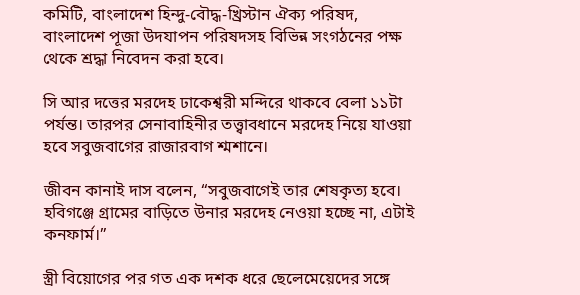কমিটি, বাংলাদেশ হিন্দু-বৌদ্ধ-খ্রিস্টান ঐক্য পরিষদ, বাংলাদেশ পূজা উদযাপন পরিষদসহ বিভিন্ন সংগঠনের পক্ষ থেকে শ্রদ্ধা নিবেদন করা হবে।

সি আর দত্তের মরদেহ ঢাকেশ্বরী মন্দিরে থাকবে বেলা ১১টা পর্যন্ত। তারপর সেনাবাহিনীর তত্ত্বাবধানে মরদেহ নিয়ে যাওয়া হবে সবুজবাগের রাজারবাগ শ্মশানে।

জীবন কানাই দাস বলেন, “সবুজবাগেই তার শেষকৃত্য হবে। হবিগঞ্জে গ্রামের বাড়িতে উনার মরদেহ নেওয়া হচ্ছে না, এটাই কনফার্ম।”

স্ত্রী বিয়োগের পর গত এক দশক ধরে ছেলেমেয়েদের সঙ্গে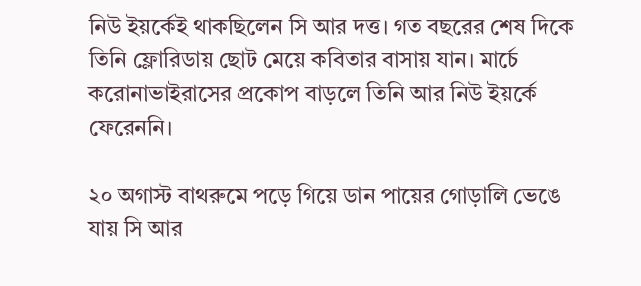নিউ ইয়র্কেই থাকছিলেন সি আর দত্ত। গত বছরের শেষ দিকে তিনি ফ্লোরিডায় ছোট মেয়ে কবিতার বাসায় যান। মার্চে করোনাভাইরাসের প্রকোপ বাড়লে তিনি আর নিউ ইয়র্কে ফেরেননি।

২০ অগাস্ট বাথরুমে পড়ে গিয়ে ডান পায়ের গোড়ালি ভেঙে যায় সি আর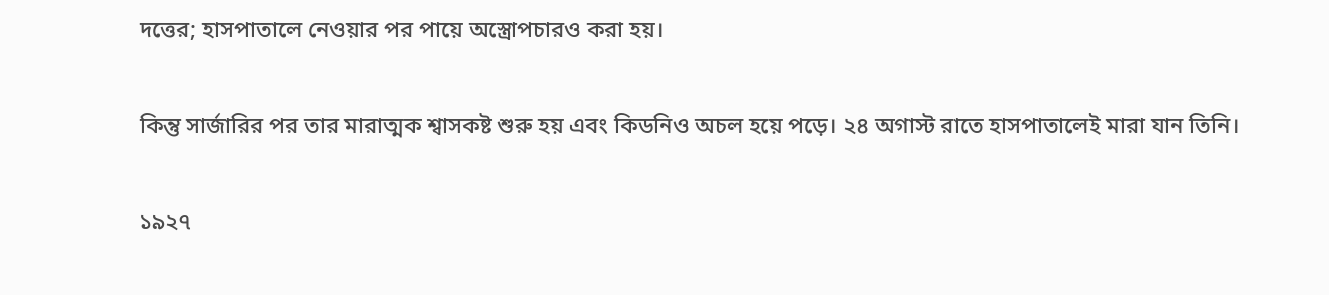দত্তের; হাসপাতালে নেওয়ার পর পায়ে অস্ত্রোপচারও করা হয়।

কিন্তু সার্জারির পর তার মারাত্মক শ্বাসকষ্ট শুরু হয় এবং কিডনিও অচল হয়ে পড়ে। ২৪ অগাস্ট রাতে হাসপাতালেই মারা যান তিনি।

১৯২৭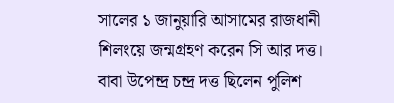সালের ১ জানুয়ারি আসামের রাজধানী শিলংয়ে জন্মগ্রহণ করেন সি আর দত্ত। বাবা উপেন্দ্র চন্দ্র দত্ত ছিলেন পুলিশ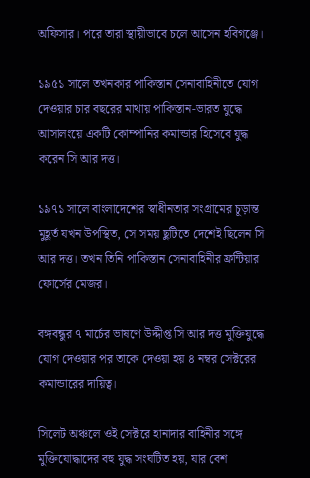অফিসার। পরে তারা স্থায়ীভাবে চলে আসেন হবিগঞ্জে।

১৯৫১ সালে তখনকার পাকিস্তান সেনাবাহিনীতে যোগ দেওয়ার চার বছরের মাথায় পাকিস্তান-ভারত যুদ্ধে আসালংয়ে একটি কোম্পানির কমান্ডার হিসেবে যুদ্ধ করেন সি আর দত্ত।

১৯৭১ সালে বাংলাদেশের স্বাধীনতার সংগ্রামের চূড়ান্ত মুহূর্ত যখন উপস্থিত, সে সময় ছুটিতে দেশেই ছিলেন সি আর দত্ত। তখন তিনি পাকিস্তান সেনাবাহিনীর ফ্রন্টিয়ার ফোর্সের মেজর।

বঙ্গবন্ধুর ৭ মার্চের ভাষণে উদ্দীপ্ত সি আর দত্ত মুক্তিযুদ্ধে যোগ দেওয়ার পর তাকে দেওয়া হয় ৪ নম্বর সেক্টরের কমান্ডারের দায়িত্ব।

সিলেট অঞ্চলে ওই সেক্টরে হানাদার বাহিনীর সঙ্গে মুক্তিযোদ্ধাদের বহু যুদ্ধ সংঘটিত হয়, যার বেশ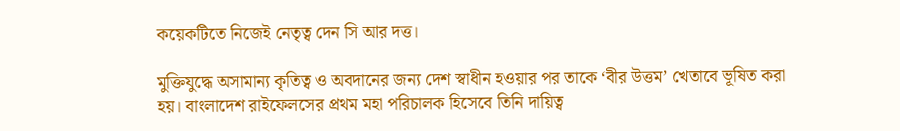কয়েকটিতে নিজেই নেতৃত্ব দেন সি আর দত্ত।

মুক্তিযুদ্ধে অসামান্য কৃতিত্ব ও অবদানের জন্য দেশ স্বাধীন হওয়ার পর তাকে ‘বীর উত্তম’ খেতাবে ভূষিত করা হয়। বাংলাদেশ রাইফেলসের প্রথম মহা পরিচালক হিসেবে তিনি দায়িত্ব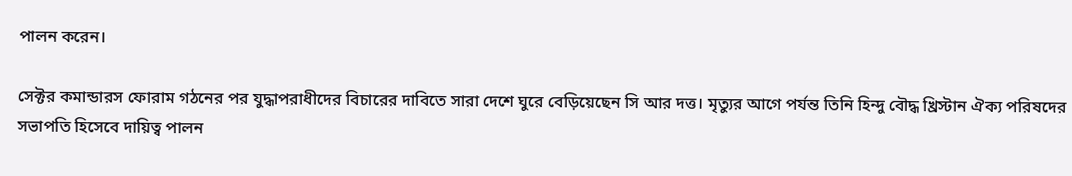পালন করেন।

সেক্টর কমান্ডারস ফোরাম গঠনের পর যুদ্ধাপরাধীদের বিচারের দাবিতে সারা দেশে ঘুরে বেড়িয়েছেন সি আর দত্ত। মৃত্যুর আগে পর্যন্ত তিনি হিন্দু বৌদ্ধ খ্রিস্টান ঐক্য পরিষদের সভাপতি হিসেবে দায়িত্ব পালন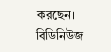করছেন। বিডিনিউজ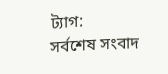ট্যাগ:
সর্বশেষ সংবাদ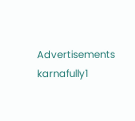Advertisements
karnafully1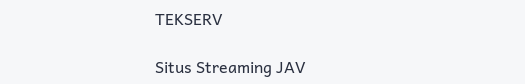TEKSERV

Situs Streaming JAV